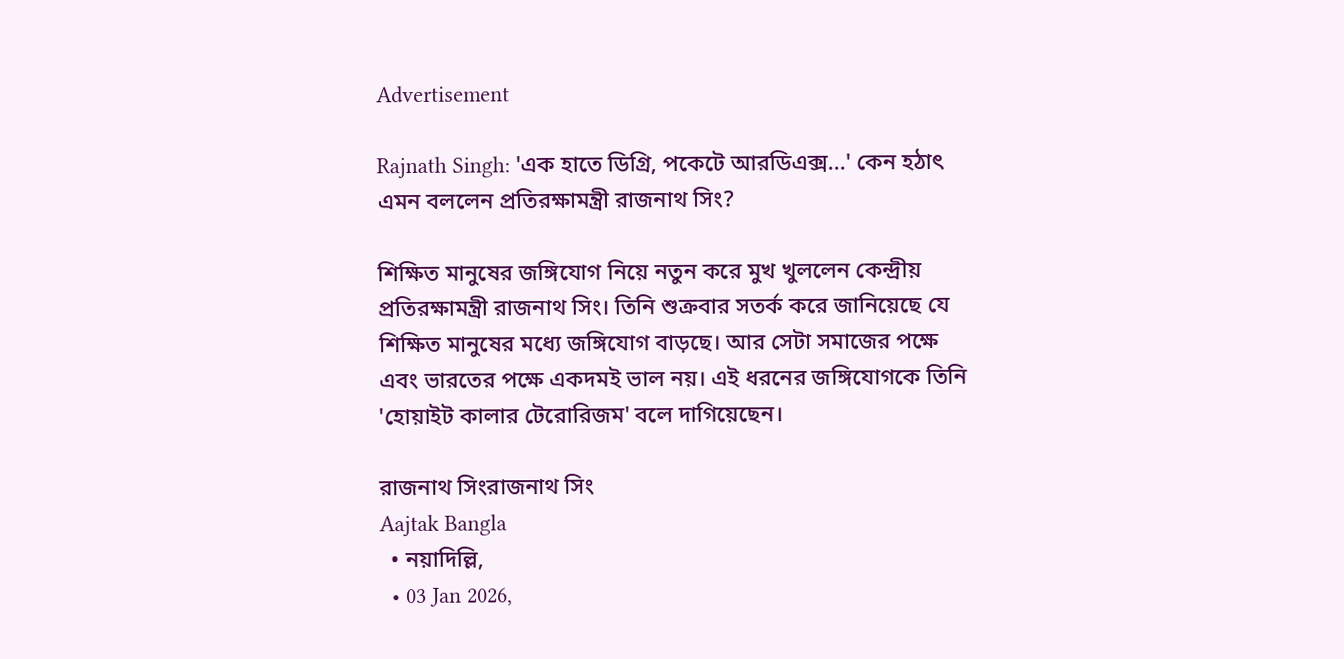Advertisement

Rajnath Singh: 'এক হাতে ডিগ্রি, পকেটে আরডিএক্স...' কেন হঠাৎ এমন বললেন প্রতিরক্ষামন্ত্রী রাজনাথ সিং?

শিক্ষিত মানুষের জঙ্গিযোগ নিয়ে নতুন করে মুখ খুললেন কেন্দ্রীয় প্রতিরক্ষামন্ত্রী রাজনাথ সিং। তিনি শুক্রবার সতর্ক করে জানিয়েছে যে শিক্ষিত মানুষের মধ্যে জঙ্গিযোগ বাড়ছে। আর সেটা সমাজের পক্ষে এবং ভারতের পক্ষে একদমই ভাল নয়। এই ধরনের জঙ্গিযোগকে তিনি 'হোয়াইট কালার টেরোরিজম' বলে দাগিয়েছেন।

রাজনাথ সিংরাজনাথ সিং
Aajtak Bangla
  • নয়াদিল্লি,
  • 03 Jan 2026,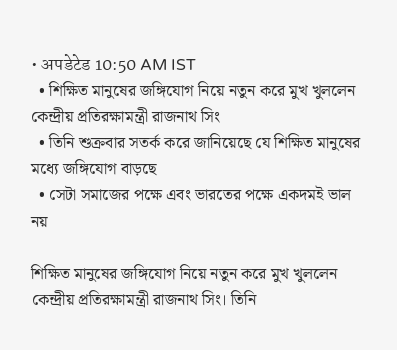• अपडेटेड 10:50 AM IST
  • শিক্ষিত মানুষের জঙ্গিযোগ নিয়ে নতুন করে মুখ খুললেন কেন্দ্রীয় প্রতিরক্ষামন্ত্রী রাজনাথ সিং
  • তিনি শুক্রবার সতর্ক করে জানিয়েছে যে শিক্ষিত মানুষের মধ্যে জঙ্গিযোগ বাড়ছে
  • সেটা সমাজের পক্ষে এবং ভারতের পক্ষে একদমই ভাল নয়

শিক্ষিত মানুষের জঙ্গিযোগ নিয়ে নতুন করে মুখ খুললেন কেন্দ্রীয় প্রতিরক্ষামন্ত্রী রাজনাথ সিং। তিনি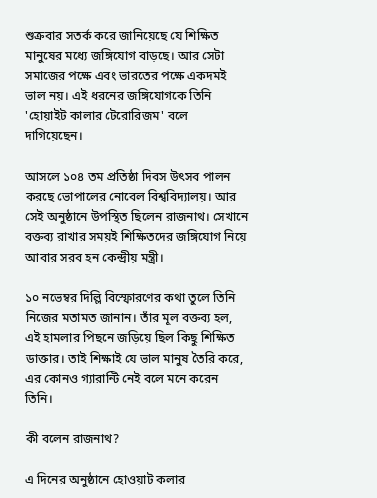শুক্রবার সতর্ক করে জানিয়েছে যে শিক্ষিত মানুষের মধ্যে জঙ্গিযোগ বাড়ছে। আর সেটা সমাজের পক্ষে এবং ভারতের পক্ষে একদমই ভাল নয়। এই ধরনের জঙ্গিযোগকে তিনি 'হোয়াইট কালার টেরোরিজম' বলে দাগিয়েছেন।

আসলে ১০৪ তম প্রতিষ্ঠা দিবস উৎসব পালন করছে ভোপালের নোবেল বিশ্ববিদ্যালয়। আর সেই অনুষ্ঠানে উপস্থিত ছিলেন রাজনাথ। সেখানে বক্তব্য রাখার সময়ই শিক্ষিতদের জঙ্গিযোগ নিয়ে আবার সরব হন কেন্দ্রীয় মন্ত্রী।

১০ নভেম্বর দিল্লি বিস্ফোরণের কথা তুলে তিনি নিজের মতামত জানান। তাঁর মূল বক্তব্য হল, এই হামলার পিছনে জড়িয়ে ছিল কিছু শিক্ষিত ডাক্তার। তাই শিক্ষাই যে ভাল মানুষ তৈরি করে, এর কোনও গ্যারান্টি নেই বলে মনে করেন তিনি।

কী বলেন রাজনাথ?

এ দিনের অনুষ্ঠানে হোওয়াট কলার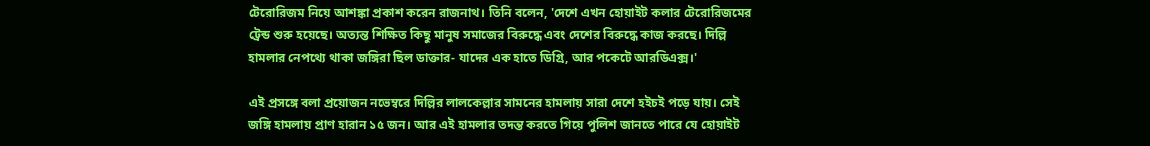টেরোরিজম নিয়ে আশঙ্কা প্রকাশ করেন রাজনাথ। তিনি বলেন, 'দেশে এখন হোয়াইট কলার টেরোরিজমের ট্রেন্ড শুরু হয়েছে। অত্যন্ত শিক্ষিত কিছু মানুষ সমাজের বিরুদ্ধে এবং দেশের বিরুদ্ধে কাজ করছে। দিল্লি হামলার নেপথ্যে থাকা জঙ্গিরা ছিল ডাক্তার- যাদের এক হাতে ডিগ্রি, আর পকেটে আরডিএক্স।'

এই প্রসঙ্গে বলা প্রয়োজন নভেম্বরে দিল্লির লালকেল্লার সামনের হামলায় সারা দেশে হইচই পড়ে যায়। সেই জঙ্গি হামলায় প্রাণ হারান ১৫ জন। আর এই হামলার তদন্ত করতে গিয়ে পুলিশ জানতে পারে যে হোয়াইট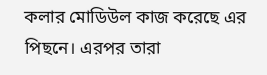কলার মোডিউল কাজ করেছে এর পিছনে। এরপর তারা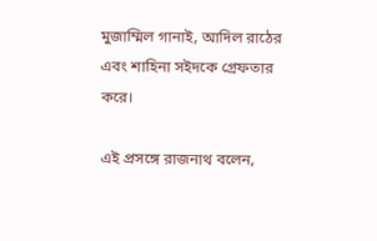মুজাম্মিল গানাই, আদিল রাঠের এবং শাহিনা সইদকে গ্রেফতার করে।

এই প্রসঙ্গে রাজনাথ বলেন,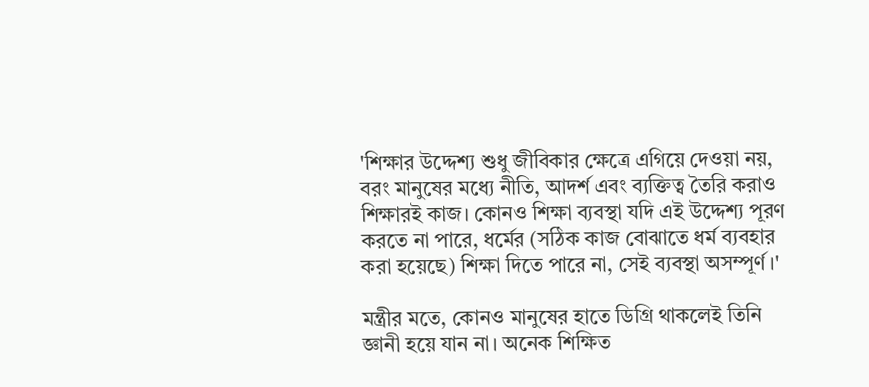'শিক্ষার উদ্দেশ্য শুধু জীবিকার ক্ষেত্রে এগিয়ে দেওয়া নয়, বরং মানুষের মধ্যে নীতি, আদর্শ এবং ব্যক্তিত্ব তৈরি করাও শিক্ষারই কাজ। কোনও শিক্ষা ব্যবস্থা যদি এই উদ্দেশ্য পূরণ করতে না পারে, ধর্মের (সঠিক কাজ বোঝাতে ধর্ম ব্যবহার করা হয়েছে) শিক্ষা দিতে পারে না, সেই ব্যবস্থা অসম্পূর্ণ।'

মন্ত্রীর মতে, কোনও মানুষের হাতে ডিগ্রি থাকলেই তিনি জ্ঞানী হয়ে যান না। অনেক শিক্ষিত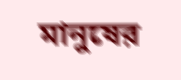মানুষের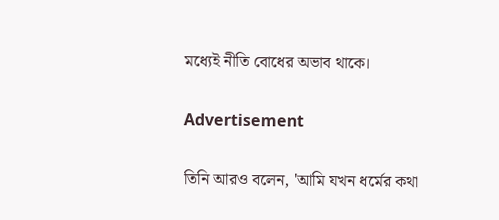মধ্যেই নীতি বোধের অভাব থাকে।

Advertisement

তিনি আরও বলেন, 'আমি যখন ধর্মের কথা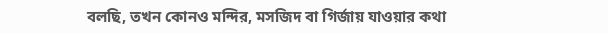বলছি, তখন কোনও মন্দির, মসজিদ বা গির্জায় যাওয়ার কথা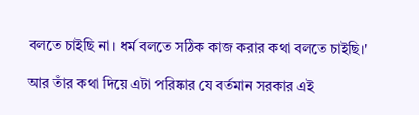বলতে চাইছি না। ধর্ম বলতে সঠিক কাজ করার কথা বলতে চাইছি।'

আর তাঁর কথা দিয়ে এটা পরিষ্কার যে বর্তমান সরকার এই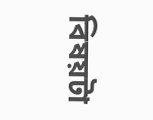বিষয়টা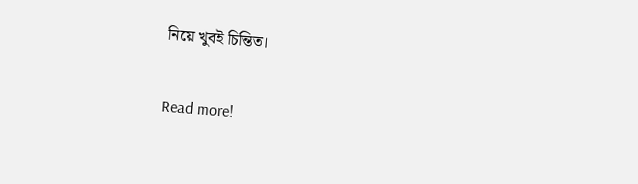নিয়ে খুবই চিন্তিত।

Read more!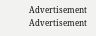Advertisement
Advertisement